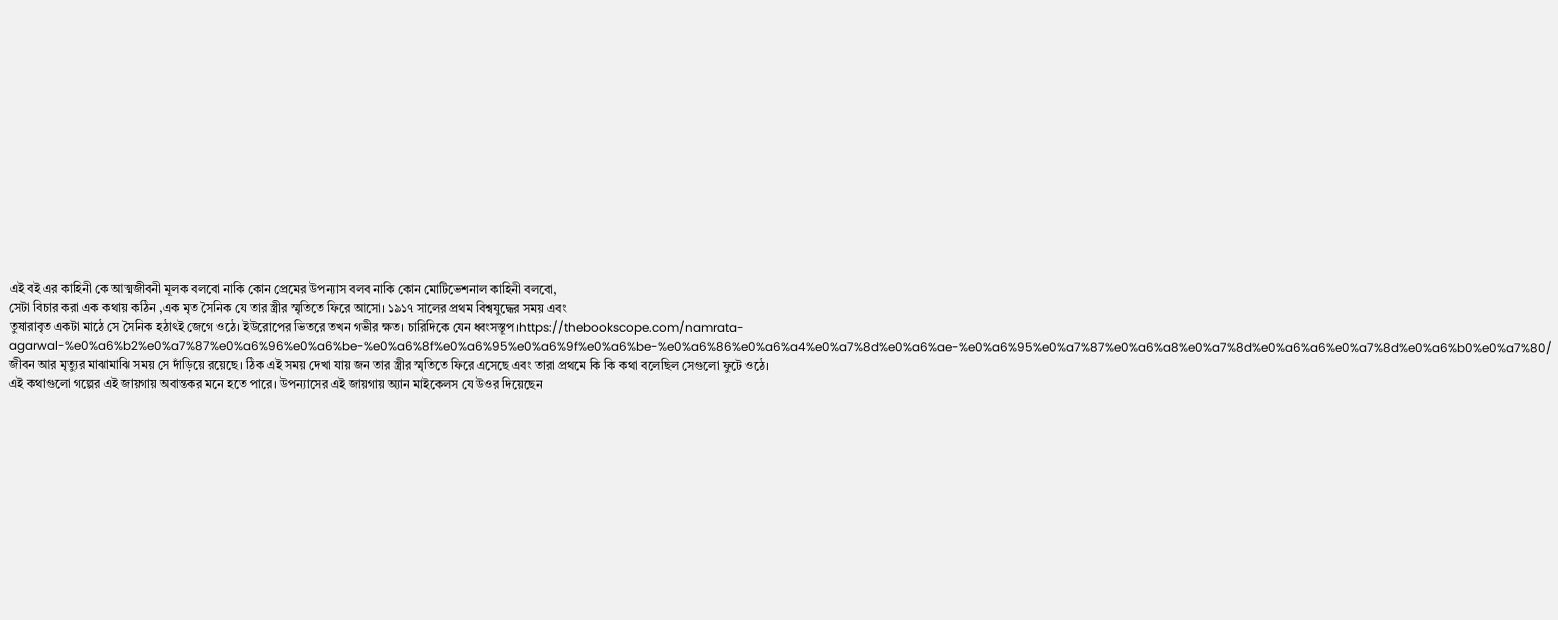এই বই এর কাহিনী কে আত্মজীবনী মূলক বলবো নাকি কোন প্রেমের উপন্যাস বলব নাকি কোন মোটিভেশনাল কাহিনী বলবো,
সেটা বিচার করা এক কথায় কঠিন ,এক মৃত সৈনিক যে তার স্ত্রীর স্মৃতিতে ফিরে আসো। ১৯১৭ সালের প্রথম বিশ্বযুদ্ধের সময় এবং
তুষারাবৃত একটা মাঠে সে সৈনিক হঠাৎই জেগে ওঠে। ইউরোপের ভিতরে তখন গভীর ক্ষত। চারিদিকে যেন ধ্বংসস্তূপ।https://thebookscope.com/namrata-agarwal-%e0%a6%b2%e0%a7%87%e0%a6%96%e0%a6%be-%e0%a6%8f%e0%a6%95%e0%a6%9f%e0%a6%be-%e0%a6%86%e0%a6%a4%e0%a7%8d%e0%a6%ae-%e0%a6%95%e0%a7%87%e0%a6%a8%e0%a7%8d%e0%a6%a6%e0%a7%8d%e0%a6%b0%e0%a7%80/
জীবন আর মৃত্যুর মাঝামাঝি সময় সে দাঁড়িয়ে রয়েছে। ঠিক এই সময় দেখা যায় জন তার স্ত্রীর স্মৃতিতে ফিরে এসেছে এবং তারা প্রথমে কি কি কথা বলেছিল সেগুলো ফুটে ওঠে।
এই কথাগুলো গল্পের এই জায়গায় অবান্তকর মনে হতে পারে। উপন্যাসের এই জায়গায় অ্যান মাইকেলস যে উওর দিয়েছেন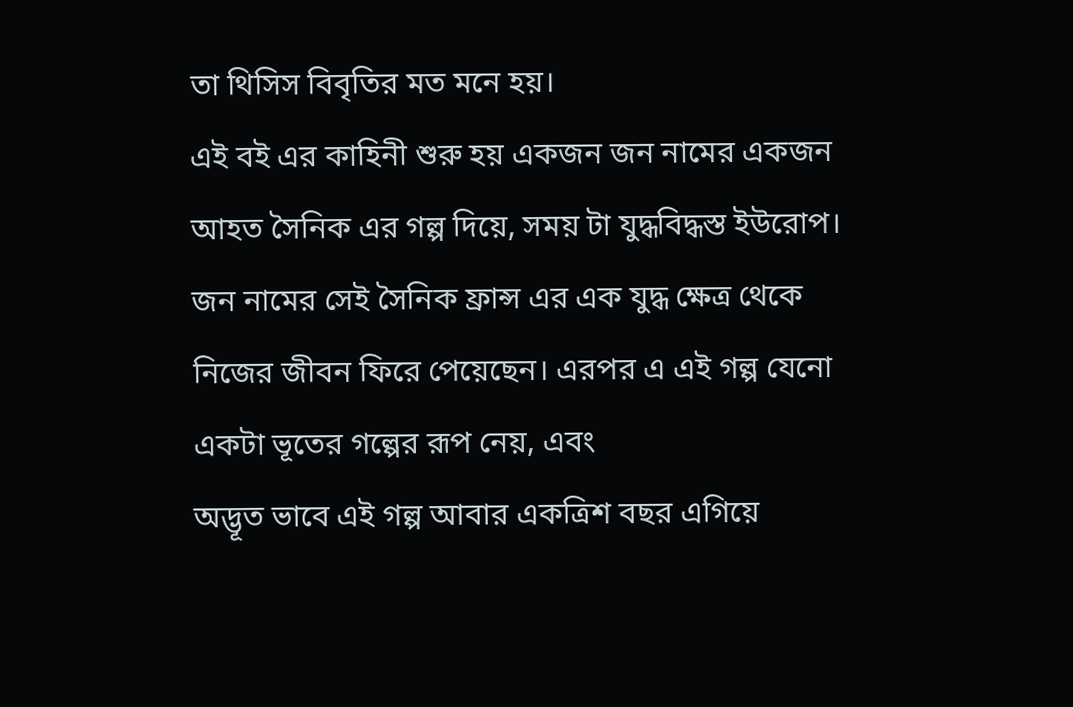তা থিসিস বিবৃতির মত মনে হয়।
এই বই এর কাহিনী শুরু হয় একজন জন নামের একজন আহত সৈনিক এর গল্প দিয়ে, সময় টা যুদ্ধবিদ্ধস্ত ইউরোপ।
জন নামের সেই সৈনিক ফ্রান্স এর এক যুদ্ধ ক্ষেত্র থেকে নিজের জীবন ফিরে পেয়েছেন। এরপর এ এই গল্প যেনো একটা ভূতের গল্পের রূপ নেয়, এবং
অদ্ভূত ভাবে এই গল্প আবার একত্রিশ বছর এগিয়ে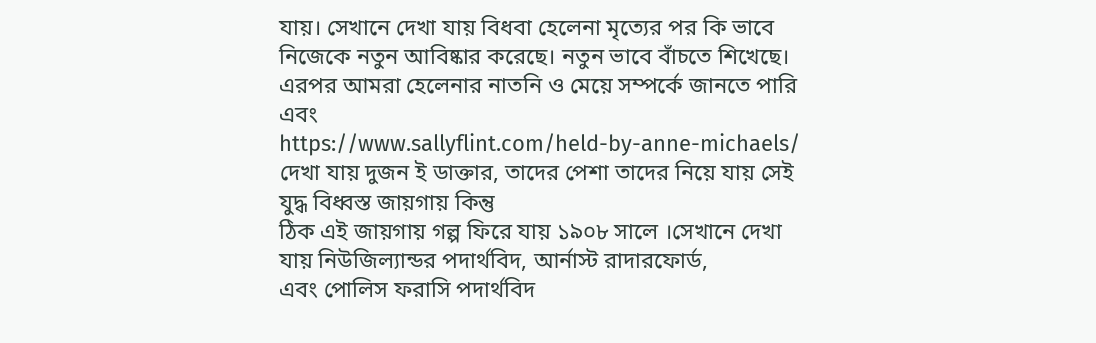যায়। সেখানে দেখা যায় বিধবা হেলেনা মৃত্যের পর কি ভাবে
নিজেকে নতুন আবিষ্কার করেছে। নতুন ভাবে বাঁচতে শিখেছে। এরপর আমরা হেলেনার নাতনি ও মেয়ে সম্পর্কে জানতে পারি এবং
https://www.sallyflint.com/held-by-anne-michaels/
দেখা যায় দুজন ই ডাক্তার, তাদের পেশা তাদের নিয়ে যায় সেই যুদ্ধ বিধ্বস্ত জায়গায় কিন্তু
ঠিক এই জায়গায় গল্প ফিরে যায় ১৯০৮ সালে ।সেখানে দেখা যায় নিউজিল্যান্ডর পদার্থবিদ, আর্নাস্ট রাদারফোর্ড,
এবং পোলিস ফরাসি পদার্থবিদ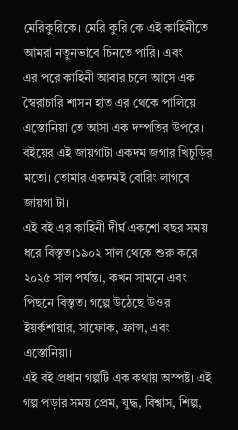মেরিকুরিকে। মেরি কুরি কে এই কাহিনীতে আমরা নতুনভাবে চিনতে পারি। এবং
এর পরে কাহিনী আবার চলে আসে এক স্বৈরাচারি শাসন হাত এর থেকে পালিয়ে এস্তোনিয়া তে আসা এক দম্পতির উপরে।
বইয়ের এই জায়গাটা একদম জগার খিচুড়ির মতো। তোমার একদমই বোরিং লাগবে জায়গা টা।
এই বই এর কাহিনী দীর্ঘ একশো বছর সময় ধরে বিস্তৃত।১৯০২ সাল থেকে শুরু করে ২০২৫ সাল পর্যন্ত।, কখন সামনে এবং
পিছনে বিস্তৃত। গল্পে উঠেছে উওর ইয়র্কশায়ার, সাফোক, ফ্রান্স, এবং এস্তোনিয়া।
এই বই প্রধান গল্পটি এক কথায় অস্পষ্ট। এই গল্প পড়ার সময় প্রেম, যুদ্ধ, বিশ্বাস, শিল্প,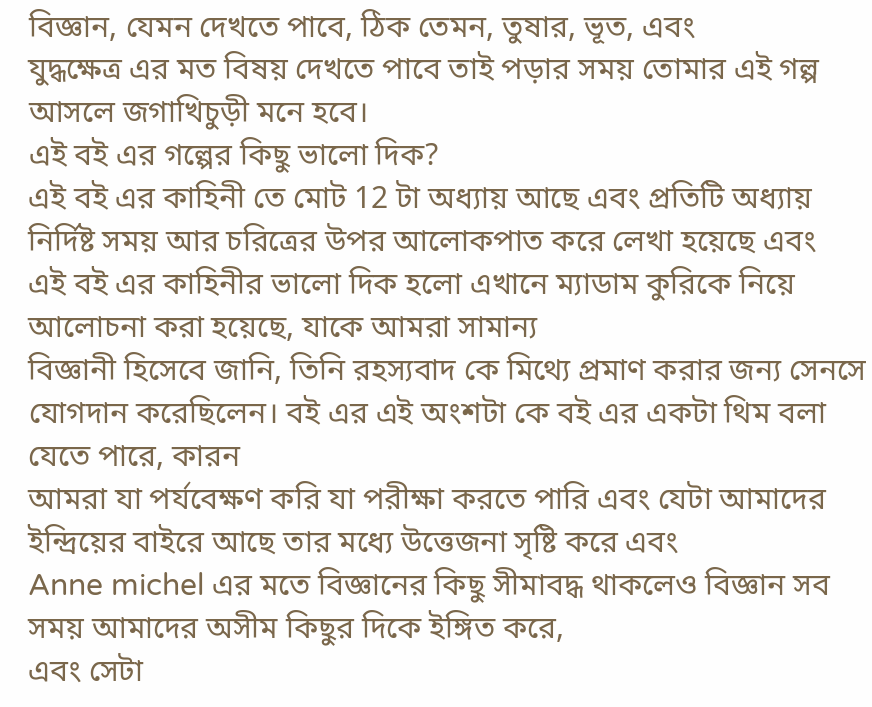বিজ্ঞান, যেমন দেখতে পাবে, ঠিক তেমন, তুষার, ভূত, এবং
যুদ্ধক্ষেত্র এর মত বিষয় দেখতে পাবে তাই পড়ার সময় তোমার এই গল্প আসলে জগাখিচুড়ী মনে হবে।
এই বই এর গল্পের কিছু ভালো দিক?
এই বই এর কাহিনী তে মোট 12 টা অধ্যায় আছে এবং প্রতিটি অধ্যায় নির্দিষ্ট সময় আর চরিত্রের উপর আলোকপাত করে লেখা হয়েছে এবং
এই বই এর কাহিনীর ভালো দিক হলো এখানে ম্যাডাম কুরিকে নিয়ে আলোচনা করা হয়েছে, যাকে আমরা সামান্য
বিজ্ঞানী হিসেবে জানি, তিনি রহস্যবাদ কে মিথ্যে প্রমাণ করার জন্য সেনসে যোগদান করেছিলেন। বই এর এই অংশটা কে বই এর একটা থিম বলা যেতে পারে, কারন
আমরা যা পর্যবেক্ষণ করি যা পরীক্ষা করতে পারি এবং যেটা আমাদের ইন্দ্রিয়ের বাইরে আছে তার মধ্যে উত্তেজনা সৃষ্টি করে এবং
Anne michel এর মতে বিজ্ঞানের কিছু সীমাবদ্ধ থাকলেও বিজ্ঞান সব সময় আমাদের অসীম কিছুর দিকে ইঙ্গিত করে,
এবং সেটা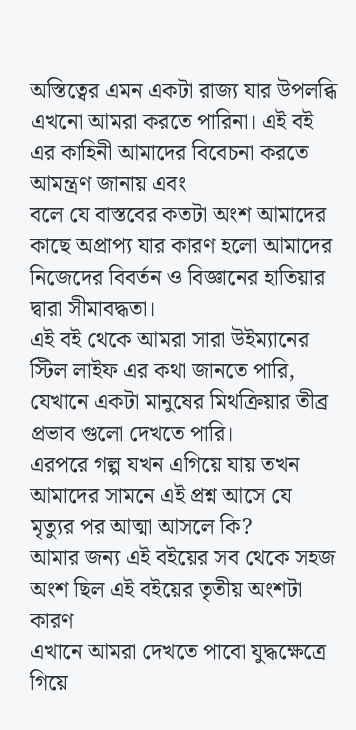অস্তিত্বের এমন একটা রাজ্য যার উপলব্ধি এখনো আমরা করতে পারিনা। এই বই এর কাহিনী আমাদের বিবেচনা করতে আমন্ত্রণ জানায় এবং
বলে যে বাস্তবের কতটা অংশ আমাদের কাছে অপ্রাপ্য যার কারণ হলো আমাদের নিজেদের বিবর্তন ও বিজ্ঞানের হাতিয়ার দ্বারা সীমাবদ্ধতা।
এই বই থেকে আমরা সারা উইম্যানের স্টিল লাইফ এর কথা জানতে পারি, যেখানে একটা মানুষের মিথক্রিয়ার তীব্র প্রভাব গুলো দেখতে পারি।
এরপরে গল্প যখন এগিয়ে যায় তখন আমাদের সামনে এই প্রশ্ন আসে যে মৃত্যুর পর আত্মা আসলে কি?
আমার জন্য এই বইয়ের সব থেকে সহজ অংশ ছিল এই বইয়ের তৃতীয় অংশটা কারণ
এখানে আমরা দেখতে পাবো যুদ্ধক্ষেত্রে গিয়ে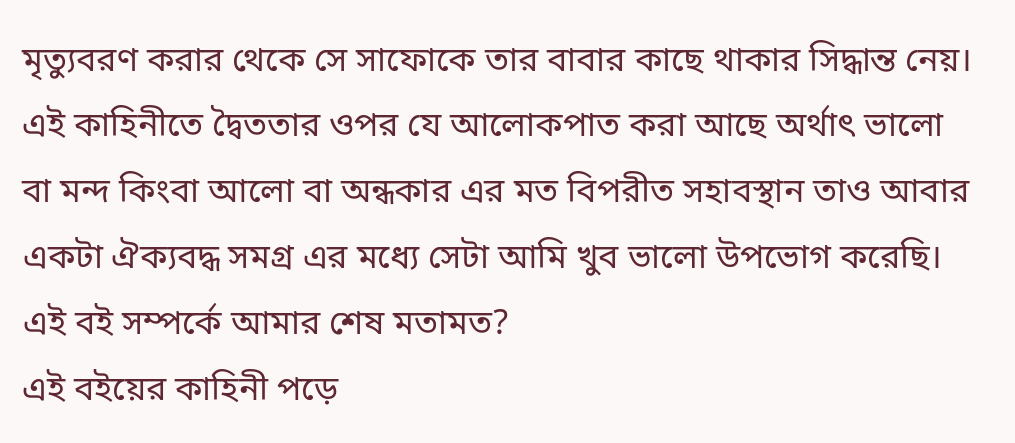মৃত্যুবরণ করার থেকে সে সাফোকে তার বাবার কাছে থাকার সিদ্ধান্ত নেয়।
এই কাহিনীতে দ্বৈততার ওপর যে আলোকপাত করা আছে অর্থাৎ ভালো বা মন্দ কিংবা আলো বা অন্ধকার এর মত বিপরীত সহাবস্থান তাও আবার একটা ঐক্যবদ্ধ সমগ্র এর মধ্যে সেটা আমি খুব ভালো উপভোগ করেছি।
এই বই সম্পর্কে আমার শেষ মতামত?
এই বইয়ের কাহিনী পড়ে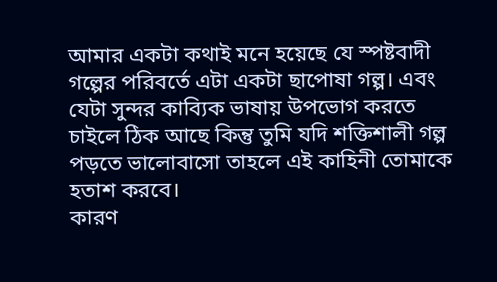আমার একটা কথাই মনে হয়েছে যে স্পষ্টবাদী গল্পের পরিবর্তে এটা একটা ছাপোষা গল্প। এবং
যেটা সুন্দর কাব্যিক ভাষায় উপভোগ করতে চাইলে ঠিক আছে কিন্তু তুমি যদি শক্তিশালী গল্প পড়তে ভালোবাসো তাহলে এই কাহিনী তোমাকে হতাশ করবে।
কারণ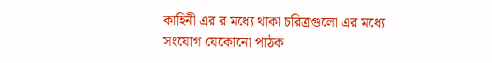কাহিনী এর র মধ্যে থাকা চরিত্রগুলো এর মধ্যে সংযোগ যেকোনো পাঠক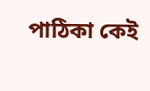পাঠিকা কেই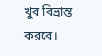খুব বিভ্রান্ত করবে।